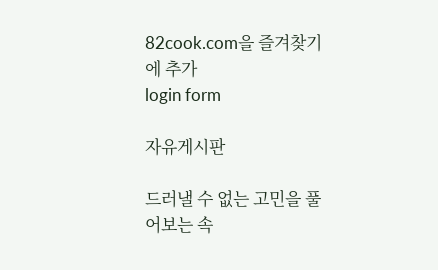82cook.com을 즐겨찾기에 추가
login form

자유게시판

드러낼 수 없는 고민을 풀어보는 속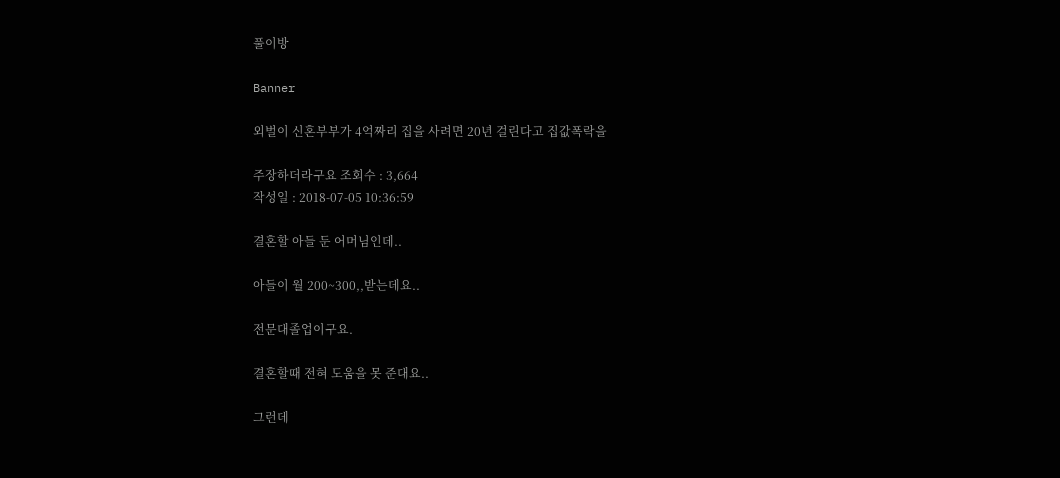풀이방

Banner

외벌이 신혼부부가 4억짜리 집을 사려면 20년 걸린다고 집값폭락을

주장하더라구요 조회수 : 3,664
작성일 : 2018-07-05 10:36:59

결혼할 아들 둔 어머님인데..

아들이 월 200~300,,받는데요..

전문대졸업이구요.

결혼할때 전혀 도움을 못 준대요..

그런데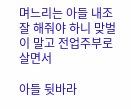며느리는 아들 내조 잘 해줘야 하니 맞벌이 말고 전업주부로 살면서

아들 뒷바라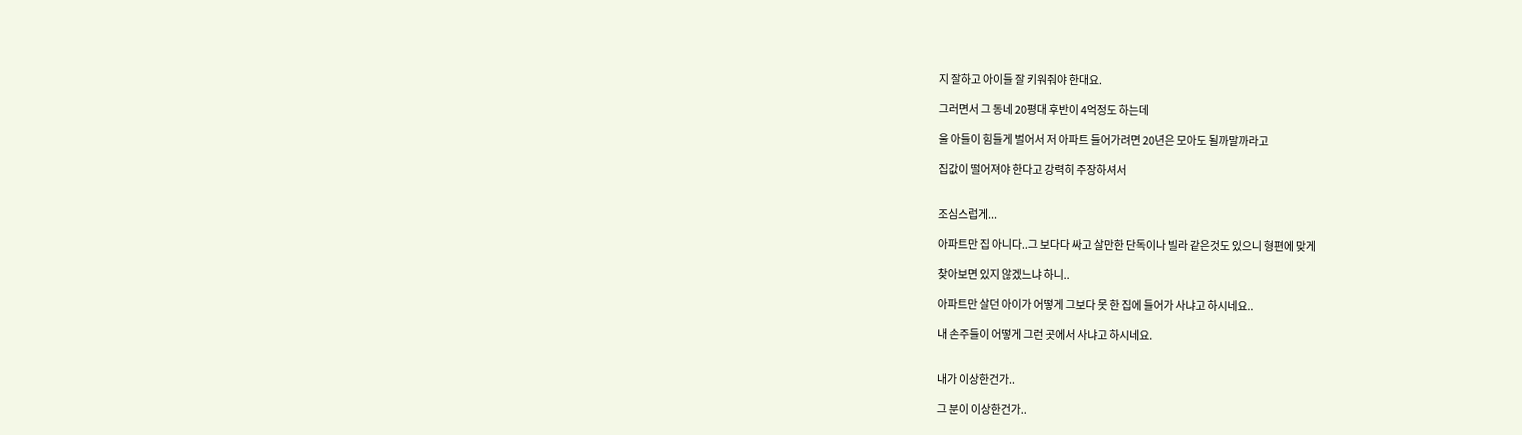지 잘하고 아이들 잘 키워줘야 한대요.

그러면서 그 동네 20평대 후반이 4억정도 하는데

울 아들이 힘들게 벌어서 저 아파트 들어가려면 20년은 모아도 될까말까라고

집값이 떨어져야 한다고 강력히 주장하셔서


조심스럽게...

아파트만 집 아니다..그 보다다 싸고 살만한 단독이나 빌라 같은것도 있으니 형편에 맞게

찾아보면 있지 않겠느냐 하니..

아파트만 살던 아이가 어떻게 그보다 못 한 집에 들어가 사냐고 하시네요..

내 손주들이 어떻게 그런 곳에서 사냐고 하시네요.


내가 이상한건가..

그 분이 이상한건가..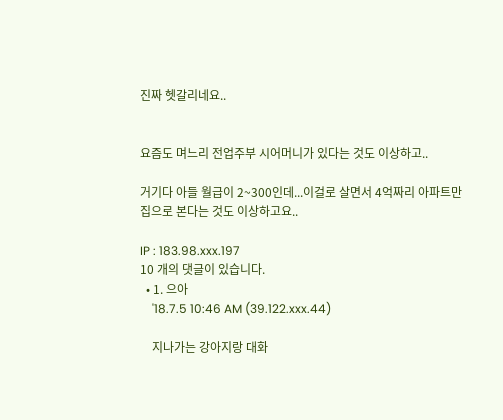진짜 헷갈리네요..


요즘도 며느리 전업주부 시어머니가 있다는 것도 이상하고..

거기다 아들 월급이 2~300인데...이걸로 살면서 4억짜리 아파트만 집으로 본다는 것도 이상하고요..

IP : 183.98.xxx.197
10 개의 댓글이 있습니다.
  • 1. 으아
    '18.7.5 10:46 AM (39.122.xxx.44)

    지나가는 강아지랑 대화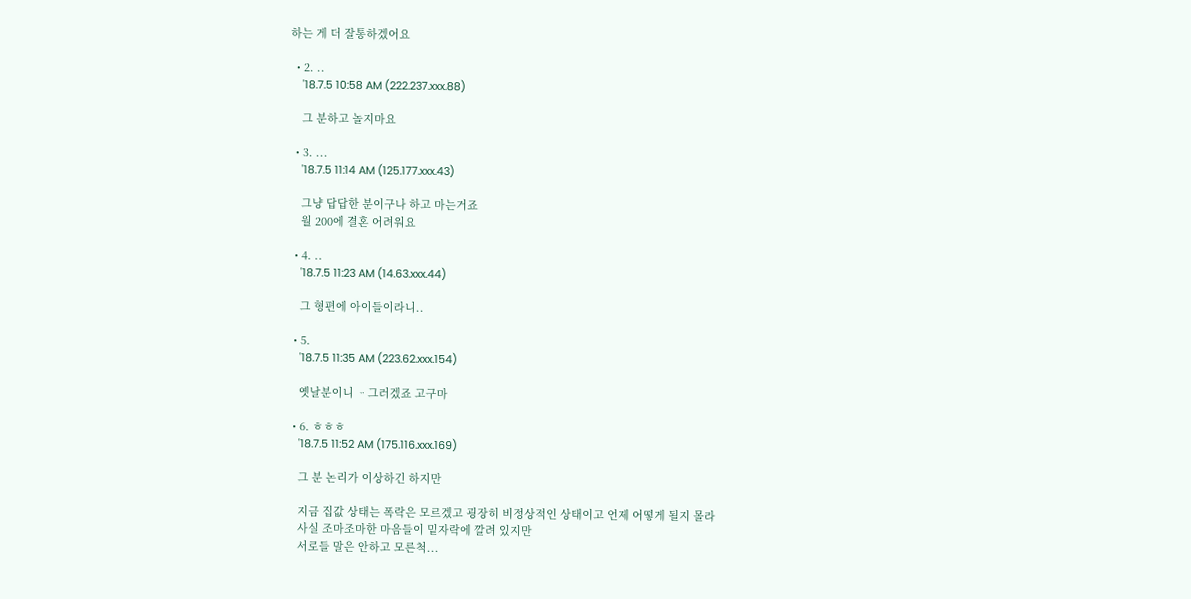하는 게 더 잘통하겠어요

  • 2. ..
    '18.7.5 10:58 AM (222.237.xxx.88)

    그 분하고 놀지마요

  • 3. ...
    '18.7.5 11:14 AM (125.177.xxx.43)

    그냥 답답한 분이구나 하고 마는거죠
    월 200에 결혼 어려워요

  • 4. ..
    '18.7.5 11:23 AM (14.63.xxx.44)

    그 형편에 아이들이라니..

  • 5.
    '18.7.5 11:35 AM (223.62.xxx.154)

    옛날분이니 ᆢ그러겠죠 고구마

  • 6. ㅎㅎㅎ
    '18.7.5 11:52 AM (175.116.xxx.169)

    그 분 논리가 이상하긴 하지만

    지금 집값 상태는 폭락은 모르겠고 굉장히 비정상적인 상태이고 언제 어떻게 될지 몰라
    사실 조마조마한 마음들이 밑자락에 깔려 있지만
    서로들 말은 안하고 모른척...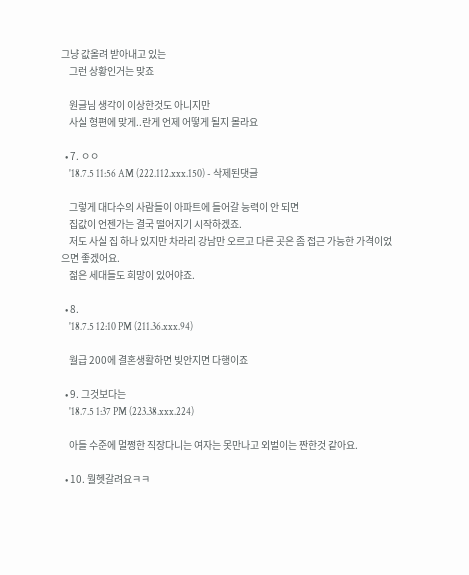그냥 값올려 받아내고 있는
    그런 상황인거는 맞죠

    원글님 생각이 이상한것도 아니지만
    사실 형편에 맞게..란게 언제 어떻게 될지 몰라요

  • 7. ㅇㅇ
    '18.7.5 11:56 AM (222.112.xxx.150) - 삭제된댓글

    그렇게 대다수의 사람들이 아파트에 들어갈 능력이 안 되면
    집값이 언젠가는 결국 떨어지기 시작하겠죠.
    저도 사실 집 하나 있지만 차라리 강남만 오르고 다른 곳은 좀 접근 가능한 가격이었으면 좋겠어요.
    젊은 세대들도 희망이 있어야죠.

  • 8.
    '18.7.5 12:10 PM (211.36.xxx.94)

    월급 200에 결혼생활하면 빚안지면 다행이죠

  • 9. 그것보다는
    '18.7.5 1:37 PM (223.38.xxx.224)

    아들 수준에 멀쩡한 직장다니는 여자는 못만나고 외벌이는 짠한것 같아요.

  • 10. 뭘헷갈려요ㅋㅋ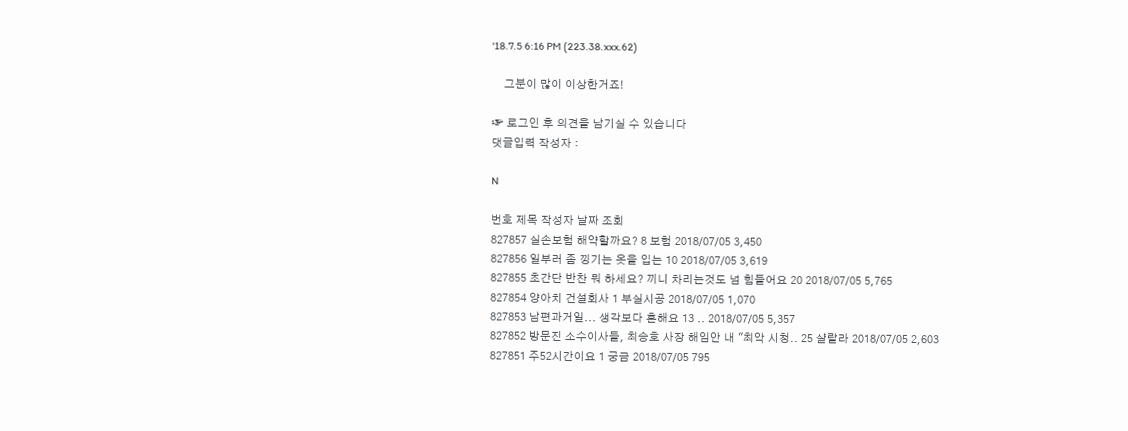'18.7.5 6:16 PM (223.38.xxx.62)

    그분이 많이 이상한거죠!

☞ 로그인 후 의견을 남기실 수 있습니다
댓글입력 작성자 :

N

번호 제목 작성자 날짜 조회
827857 실손보험 해약할까요? 8 보험 2018/07/05 3,450
827856 일부러 좀 낑기는 옷을 입는 10 2018/07/05 3,619
827855 초간단 반찬 뭐 하세요? 끼니 차리는것도 넘 힘들어요 20 2018/07/05 5,765
827854 양아치 건설회사 1 부실시공 2018/07/05 1,070
827853 남편과거일... 생각보다 흔해요 13 .. 2018/07/05 5,357
827852 방문진 소수이사들, 최승호 사장 해임안 내 "최악 시청.. 25 샬랄라 2018/07/05 2,603
827851 주52시간이요 1 궁금 2018/07/05 795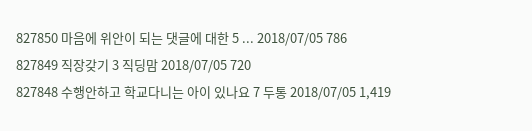827850 마음에 위안이 되는 댓글에 대한 5 ... 2018/07/05 786
827849 직장갖기 3 직딩맘 2018/07/05 720
827848 수행안하고 학교다니는 아이 있나요 7 두통 2018/07/05 1,419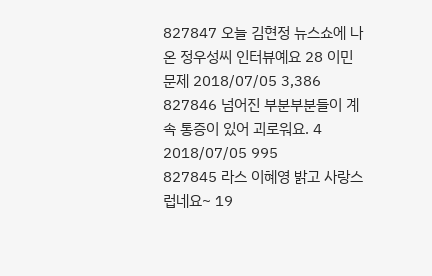827847 오늘 김현정 뉴스쇼에 나온 정우성씨 인터뷰예요 28 이민문제 2018/07/05 3,386
827846 넘어진 부분부분들이 계속 통증이 있어 괴로워요. 4 2018/07/05 995
827845 라스 이혜영 밝고 사랑스럽네요~ 19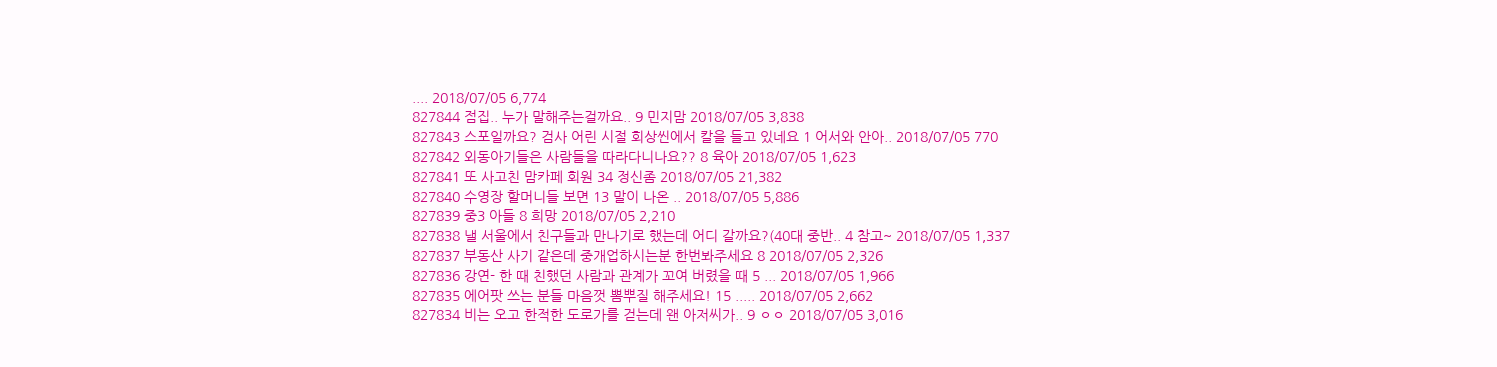.... 2018/07/05 6,774
827844 점집.. 누가 말해주는걸까요.. 9 민지맘 2018/07/05 3,838
827843 스포일까요? 검사 어린 시절 회상씬에서 칼을 들고 있네요 1 어서와 안아.. 2018/07/05 770
827842 외동아기들은 사람들을 따라다니나요?? 8 육아 2018/07/05 1,623
827841 또 사고친 맘카페 회원 34 정신좀 2018/07/05 21,382
827840 수영장 할머니들 보면 13 말이 나온 .. 2018/07/05 5,886
827839 중3 아들 8 희망 2018/07/05 2,210
827838 낼 서울에서 친구들과 만나기로 했는데 어디 갈까요?(40대 중반.. 4 참고~ 2018/07/05 1,337
827837 부동산 사기 같은데 중개업하시는분 한번봐주세요 8 2018/07/05 2,326
827836 강연- 한 때 친했던 사람과 관계가 꼬여 버렸을 때 5 ... 2018/07/05 1,966
827835 에어팟 쓰는 분들 마음껏 뽐뿌질 해주세요! 15 ..... 2018/07/05 2,662
827834 비는 오고 한적한 도로가를 걷는데 왠 아저씨가.. 9 ㅇㅇ 2018/07/05 3,016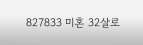827833 미혼 32살로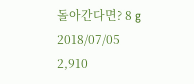돌아간다면? 8 g 2018/07/05 2,910